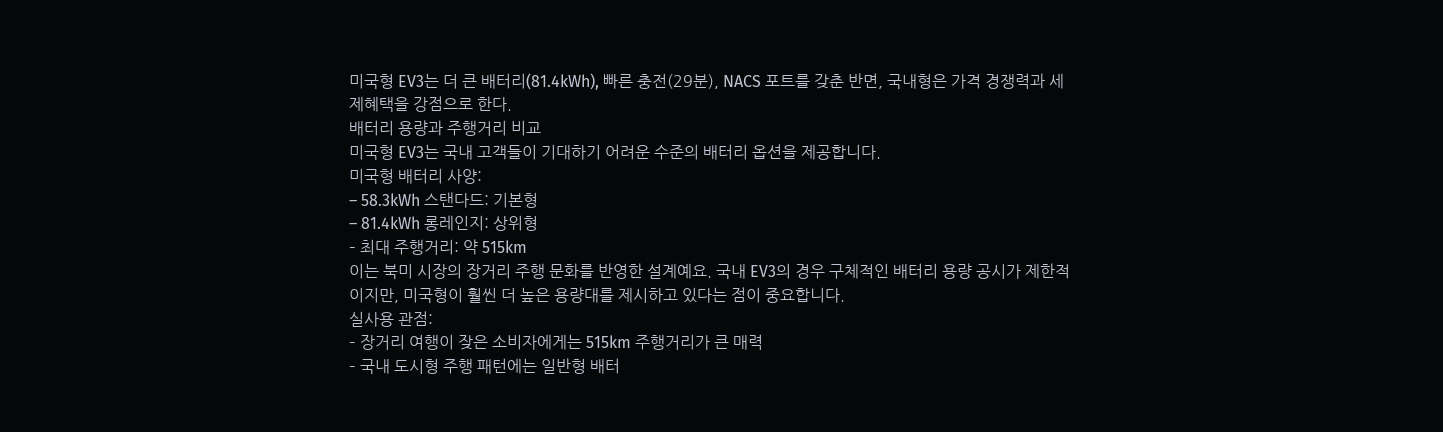미국형 EV3는 더 큰 배터리(81.4kWh), 빠른 충전(29분), NACS 포트를 갖춘 반면, 국내형은 가격 경쟁력과 세제혜택을 강점으로 한다.
배터리 용량과 주행거리 비교
미국형 EV3는 국내 고객들이 기대하기 어려운 수준의 배터리 옵션을 제공합니다.
미국형 배터리 사양:
– 58.3kWh 스탠다드: 기본형
– 81.4kWh 롱레인지: 상위형
– 최대 주행거리: 약 515km
이는 북미 시장의 장거리 주행 문화를 반영한 설계예요. 국내 EV3의 경우 구체적인 배터리 용량 공시가 제한적이지만, 미국형이 훨씬 더 높은 용량대를 제시하고 있다는 점이 중요합니다.
실사용 관점:
– 장거리 여행이 잦은 소비자에게는 515km 주행거리가 큰 매력
– 국내 도시형 주행 패턴에는 일반형 배터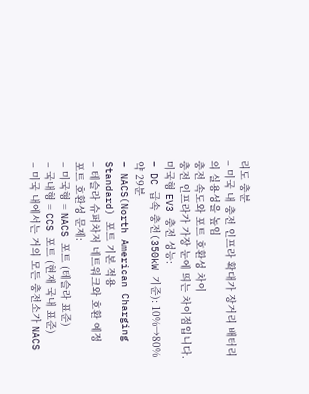리도 충분
– 미국 내 충전 인프라 확대가 장거리 배터리의 실용성을 높임
충전 속도와 포트 호환성 차이
충전 인프라가 가장 눈에 띄는 차이점입니다.
미국형 EV3 충전 성능:
– DC 급속 충전(350kW 기준): 10%→80% 약 29분
– NACS(North American Charging Standard) 포트 기본 적용
– 테슬라 슈퍼차저 네트워크와 호환 예정
포트 호환성 문제:
– 미국형 = NACS 포트 (테슬라 표준)
– 국내형 = CCS 포트 (현재 국내 표준)
– 미국 내에서는 거의 모든 충전소가 NACS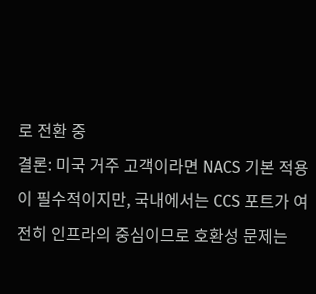로 전환 중
결론: 미국 거주 고객이라면 NACS 기본 적용이 필수적이지만, 국내에서는 CCS 포트가 여전히 인프라의 중심이므로 호환성 문제는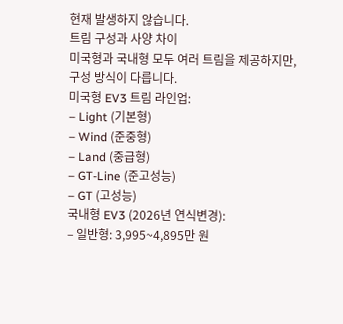현재 발생하지 않습니다.
트림 구성과 사양 차이
미국형과 국내형 모두 여러 트림을 제공하지만, 구성 방식이 다릅니다.
미국형 EV3 트림 라인업:
– Light (기본형)
– Wind (준중형)
– Land (중급형)
– GT-Line (준고성능)
– GT (고성능)
국내형 EV3 (2026년 연식변경):
– 일반형: 3,995~4,895만 원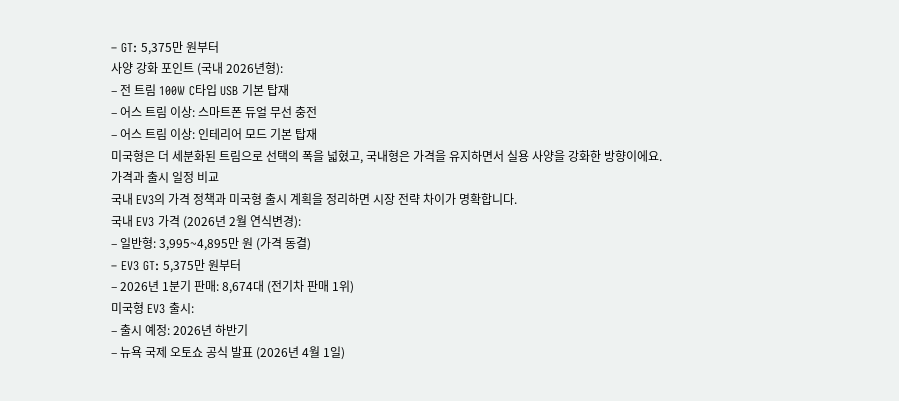– GT: 5,375만 원부터
사양 강화 포인트 (국내 2026년형):
– 전 트림 100W C타입 USB 기본 탑재
– 어스 트림 이상: 스마트폰 듀얼 무선 충전
– 어스 트림 이상: 인테리어 모드 기본 탑재
미국형은 더 세분화된 트림으로 선택의 폭을 넓혔고, 국내형은 가격을 유지하면서 실용 사양을 강화한 방향이에요.
가격과 출시 일정 비교
국내 EV3의 가격 정책과 미국형 출시 계획을 정리하면 시장 전략 차이가 명확합니다.
국내 EV3 가격 (2026년 2월 연식변경):
– 일반형: 3,995~4,895만 원 (가격 동결)
– EV3 GT: 5,375만 원부터
– 2026년 1분기 판매: 8,674대 (전기차 판매 1위)
미국형 EV3 출시:
– 출시 예정: 2026년 하반기
– 뉴욕 국제 오토쇼 공식 발표 (2026년 4월 1일)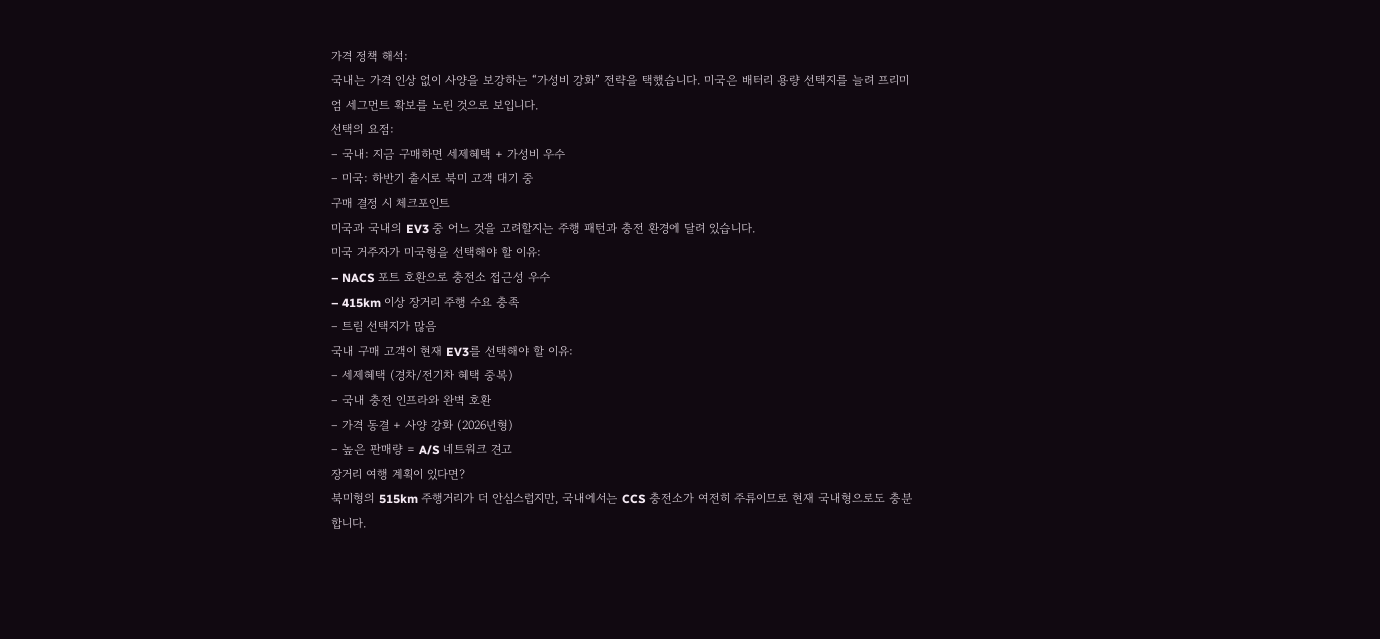가격 정책 해석:
국내는 가격 인상 없이 사양을 보강하는 “가성비 강화” 전략을 택했습니다. 미국은 배터리 용량 선택지를 늘려 프리미엄 세그먼트 확보를 노린 것으로 보입니다.
선택의 요점:
– 국내: 지금 구매하면 세제혜택 + 가성비 우수
– 미국: 하반기 출시로 북미 고객 대기 중
구매 결정 시 체크포인트
미국과 국내의 EV3 중 어느 것을 고려할지는 주행 패턴과 충전 환경에 달려 있습니다.
미국 거주자가 미국형을 선택해야 할 이유:
– NACS 포트 호환으로 충전소 접근성 우수
– 415km 이상 장거리 주행 수요 충족
– 트림 선택지가 많음
국내 구매 고객이 현재 EV3를 선택해야 할 이유:
– 세제혜택 (경차/전기차 혜택 중복)
– 국내 충전 인프라와 완벽 호환
– 가격 동결 + 사양 강화 (2026년형)
– 높은 판매량 = A/S 네트워크 견고
장거리 여행 계획이 있다면?
북미형의 515km 주행거리가 더 안심스럽지만, 국내에서는 CCS 충전소가 여전히 주류이므로 현재 국내형으로도 충분합니다.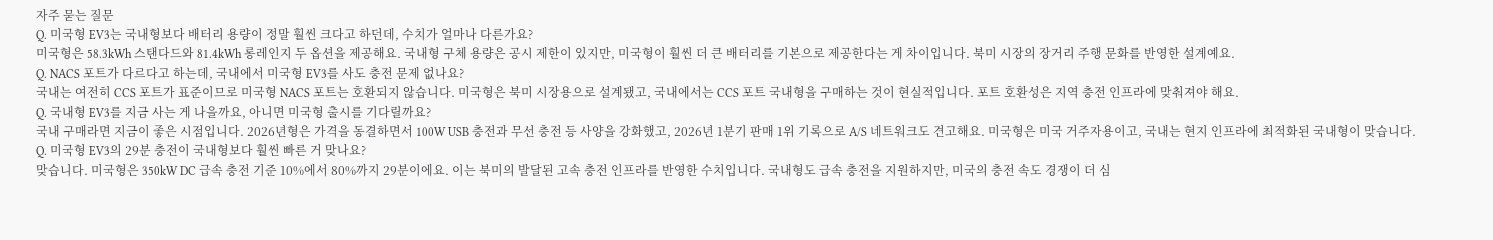자주 묻는 질문
Q. 미국형 EV3는 국내형보다 배터리 용량이 정말 훨씬 크다고 하던데, 수치가 얼마나 다른가요?
미국형은 58.3kWh 스탠다드와 81.4kWh 롱레인지 두 옵션을 제공해요. 국내형 구체 용량은 공시 제한이 있지만, 미국형이 훨씬 더 큰 배터리를 기본으로 제공한다는 게 차이입니다. 북미 시장의 장거리 주행 문화를 반영한 설계예요.
Q. NACS 포트가 다르다고 하는데, 국내에서 미국형 EV3를 사도 충전 문제 없나요?
국내는 여전히 CCS 포트가 표준이므로 미국형 NACS 포트는 호환되지 않습니다. 미국형은 북미 시장용으로 설계됐고, 국내에서는 CCS 포트 국내형을 구매하는 것이 현실적입니다. 포트 호환성은 지역 충전 인프라에 맞춰져야 해요.
Q. 국내형 EV3를 지금 사는 게 나을까요, 아니면 미국형 출시를 기다릴까요?
국내 구매라면 지금이 좋은 시점입니다. 2026년형은 가격을 동결하면서 100W USB 충전과 무선 충전 등 사양을 강화했고, 2026년 1분기 판매 1위 기록으로 A/S 네트워크도 견고해요. 미국형은 미국 거주자용이고, 국내는 현지 인프라에 최적화된 국내형이 맞습니다.
Q. 미국형 EV3의 29분 충전이 국내형보다 훨씬 빠른 거 맞나요?
맞습니다. 미국형은 350kW DC 급속 충전 기준 10%에서 80%까지 29분이에요. 이는 북미의 발달된 고속 충전 인프라를 반영한 수치입니다. 국내형도 급속 충전을 지원하지만, 미국의 충전 속도 경쟁이 더 심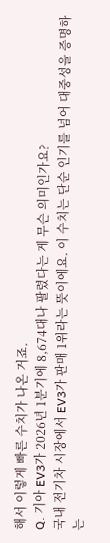해서 이렇게 빠른 수치가 나온 거죠.
Q. 기아 EV3가 2026년 1분기에 8,674대나 팔렸다는 게 무슨 의미인가요?
국내 전기차 시장에서 EV3가 판매 1위라는 뜻이에요. 이 수치는 단순 인기를 넘어 대중성을 증명하는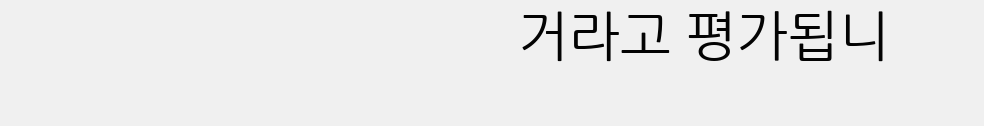거라고 평가됩니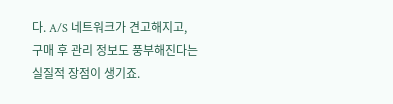다. A/S 네트워크가 견고해지고, 구매 후 관리 정보도 풍부해진다는 실질적 장점이 생기죠.